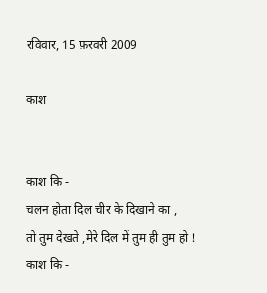रविवार, 15 फ़रवरी 2009

काश


काश कि -
चलन होता दिल चीर के दिखाने का ,
तो तुम देखते ,मेरे दिल में तुम ही तुम हो !
काश कि -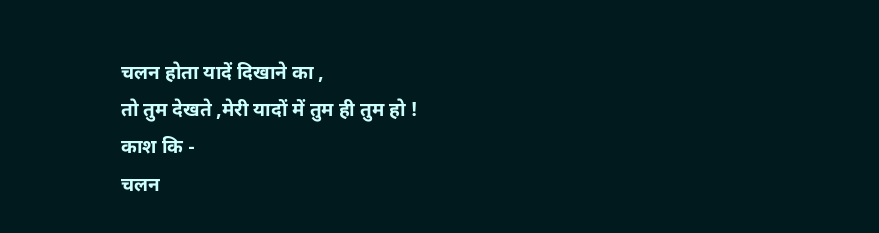चलन होता यादें दिखाने का ,
तो तुम देखते ,मेरी यादों में तुम ही तुम हो !
काश कि -
चलन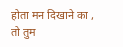होता मन दिखाने का ,
तो तुम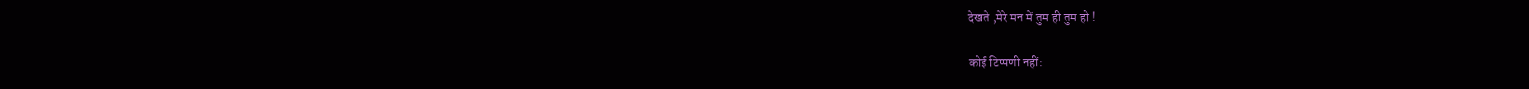देखते ,मेरे मन में तुम ही तुम हो !

कोई टिप्पणी नहीं: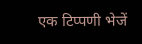एक टिप्पणी भेजें